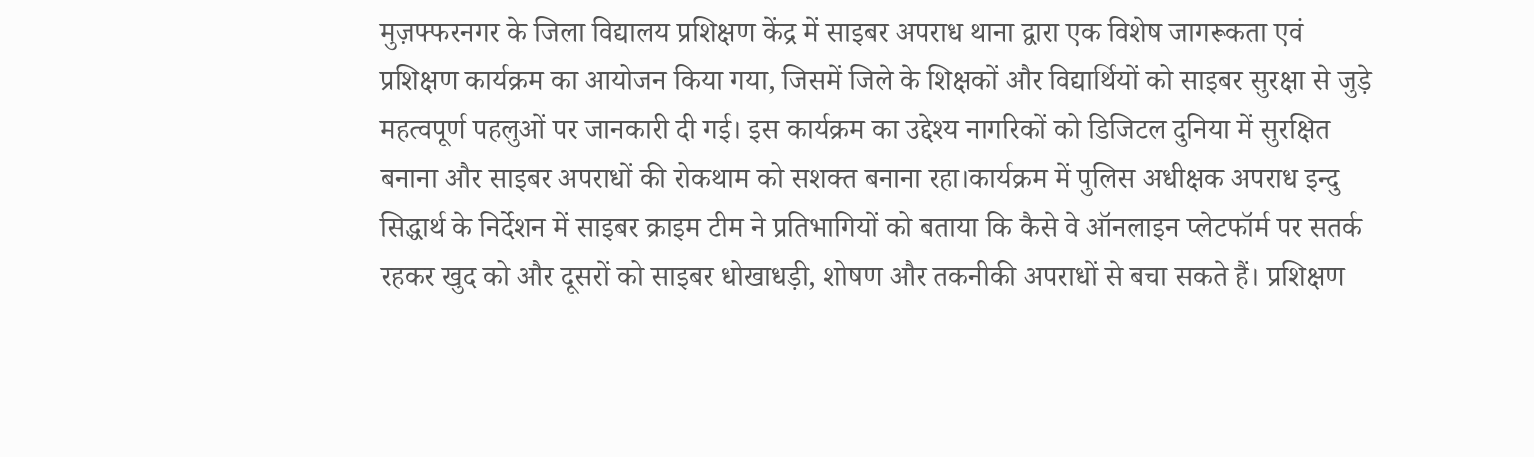मुज़फ्फरनगर के जिला विद्यालय प्रशिक्षण केंद्र में साइबर अपराध थाना द्वारा एक विशेष जागरूकता एवं प्रशिक्षण कार्यक्रम का आयोजन किया गया, जिसमें जिले के शिक्षकों और विद्यार्थियों को साइबर सुरक्षा से जुड़े महत्वपूर्ण पहलुओं पर जानकारी दी गई। इस कार्यक्रम का उद्देश्य नागरिकों को डिजिटल दुनिया में सुरक्षित बनाना और साइबर अपराधों की रोकथाम को सशक्त बनाना रहा।कार्यक्रम में पुलिस अधीक्षक अपराध इन्दु सिद्धार्थ के निर्देशन में साइबर क्राइम टीम ने प्रतिभागियों को बताया कि कैसे वे ऑनलाइन प्लेटफॉर्म पर सतर्क रहकर खुद को और दूसरों को साइबर धोखाधड़ी, शोषण और तकनीकी अपराधों से बचा सकते हैं। प्रशिक्षण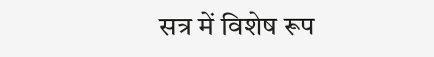सत्र में विशेष रूप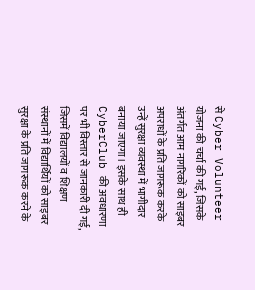से Cyber Volunteer योजना की चर्चा की गई, जिसके अंतर्गत आम नागरिकों को साइबर अपराधों के प्रति जागरूक करके उन्हें सुरक्षा व्यवस्था में भागीदार बनाया जाएगा। इसके साथ ही CyberClub की अवधारणा पर भी विस्तार से जानकारी दी गई, जिसमें विद्यालयों व शिक्षण संस्थानों में विद्यार्थियों को साइबर सुरक्षा के प्रति जागरूक करने के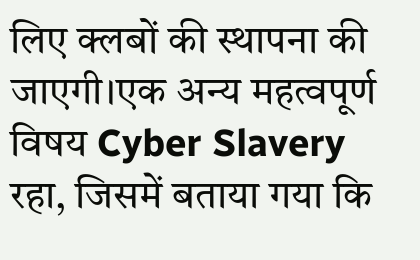लिए क्लबों की स्थापना की जाएगी।एक अन्य महत्वपूर्ण विषय Cyber Slavery रहा, जिसमें बताया गया कि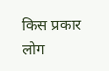किस प्रकार लोग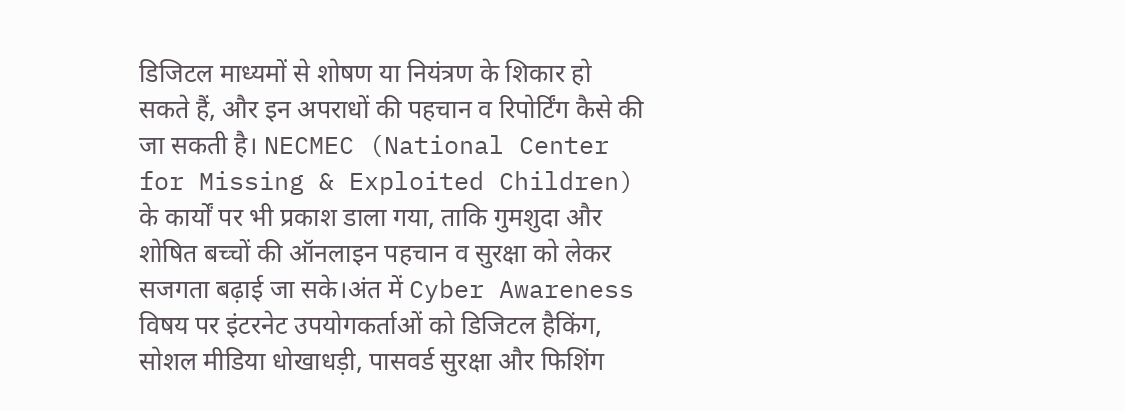डिजिटल माध्यमों से शोषण या नियंत्रण के शिकार हो सकते हैं, और इन अपराधों की पहचान व रिपोर्टिंग कैसे की जा सकती है। NECMEC (National Center for Missing & Exploited Children) के कार्यों पर भी प्रकाश डाला गया, ताकि गुमशुदा और शोषित बच्चों की ऑनलाइन पहचान व सुरक्षा को लेकर सजगता बढ़ाई जा सके।अंत में Cyber Awareness विषय पर इंटरनेट उपयोगकर्ताओं को डिजिटल हैकिंग, सोशल मीडिया धोखाधड़ी, पासवर्ड सुरक्षा और फिशिंग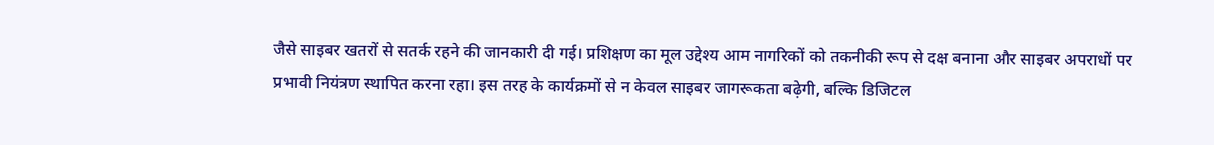जैसे साइबर खतरों से सतर्क रहने की जानकारी दी गई। प्रशिक्षण का मूल उद्देश्य आम नागरिकों को तकनीकी रूप से दक्ष बनाना और साइबर अपराधों पर प्रभावी नियंत्रण स्थापित करना रहा। इस तरह के कार्यक्रमों से न केवल साइबर जागरूकता बढ़ेगी, बल्कि डिजिटल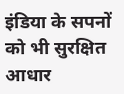इंडिया के सपनों को भी सुरक्षित आधार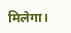मिलेगा।